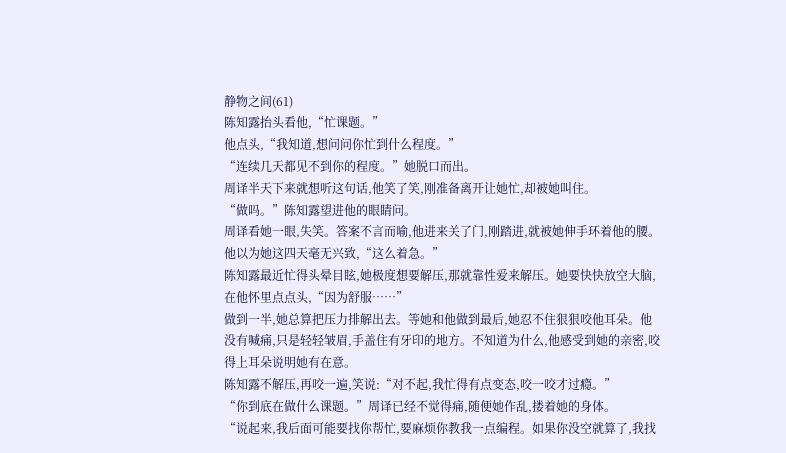静物之间(61)
陈知露抬头看他,“忙课题。”
他点头,“我知道,想问问你忙到什么程度。”
“连续几天都见不到你的程度。”她脱口而出。
周译半天下来就想听这句话,他笑了笑,刚准备离开让她忙,却被她叫住。
“做吗。”陈知露望进他的眼睛问。
周译看她一眼,失笑。答案不言而喻,他进来关了门,刚踏进,就被她伸手环着他的腰。他以为她这四天毫无兴致,“这么着急。”
陈知露最近忙得头晕目眩,她极度想要解压,那就靠性爱来解压。她要快快放空大脑,在他怀里点点头,“因为舒服……”
做到一半,她总算把压力排解出去。等她和他做到最后,她忍不住狠狠咬他耳朵。他没有喊痛,只是轻轻皱眉,手盖住有牙印的地方。不知道为什么,他感受到她的亲密,咬得上耳朵说明她有在意。
陈知露不解压,再咬一遍,笑说:“对不起,我忙得有点变态,咬一咬才过瘾。”
“你到底在做什么课题。”周译已经不觉得痛,随便她作乱,搂着她的身体。
“说起来,我后面可能要找你帮忙,要麻烦你教我一点编程。如果你没空就算了,我找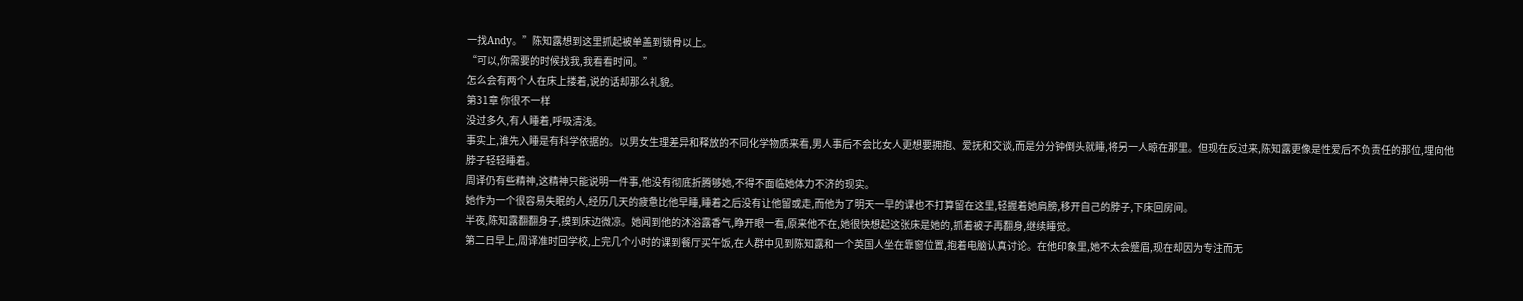一找Andy。”陈知露想到这里抓起被单盖到锁骨以上。
“可以,你需要的时候找我,我看看时间。”
怎么会有两个人在床上搂着,说的话却那么礼貌。
第31章 你很不一样
没过多久,有人睡着,呼吸清浅。
事实上,谁先入睡是有科学依据的。以男女生理差异和释放的不同化学物质来看,男人事后不会比女人更想要拥抱、爱抚和交谈,而是分分钟倒头就睡,将另一人晾在那里。但现在反过来,陈知露更像是性爱后不负责任的那位,埋向他脖子轻轻睡着。
周译仍有些精神,这精神只能说明一件事,他没有彻底折腾够她,不得不面临她体力不济的现实。
她作为一个很容易失眠的人,经历几天的疲惫比他早睡,睡着之后没有让他留或走,而他为了明天一早的课也不打算留在这里,轻握着她肩膀,移开自己的脖子,下床回房间。
半夜,陈知露翻翻身子,摸到床边微凉。她闻到他的沐浴露香气,睁开眼一看,原来他不在,她很快想起这张床是她的,抓着被子再翻身,继续睡觉。
第二日早上,周译准时回学校,上完几个小时的课到餐厅买午饭,在人群中见到陈知露和一个英国人坐在靠窗位置,抱着电脑认真讨论。在他印象里,她不太会蹙眉,现在却因为专注而无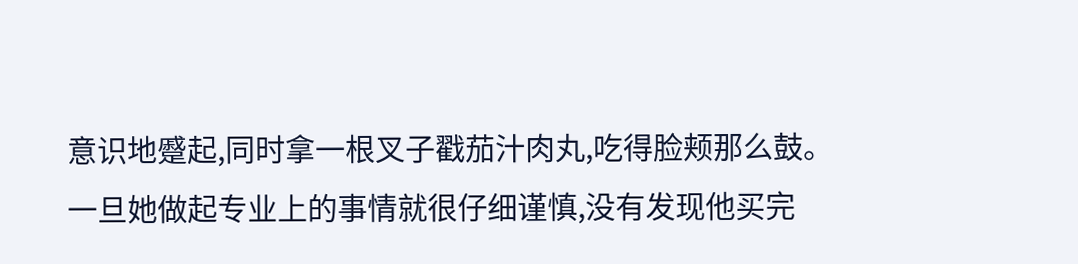意识地蹙起,同时拿一根叉子戳茄汁肉丸,吃得脸颊那么鼓。
一旦她做起专业上的事情就很仔细谨慎,没有发现他买完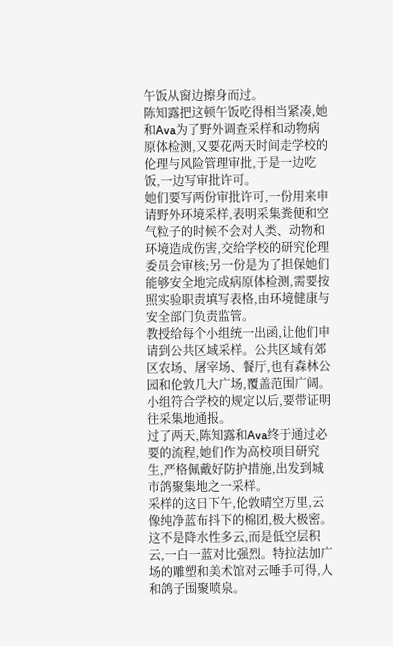午饭从窗边擦身而过。
陈知露把这顿午饭吃得相当紧凑,她和Ava为了野外调查采样和动物病原体检测,又要花两天时间走学校的伦理与风险管理审批,于是一边吃饭,一边写审批许可。
她们要写两份审批许可,一份用来申请野外环境采样,表明采集粪便和空气粒子的时候不会对人类、动物和环境造成伤害,交给学校的研究伦理委员会审核;另一份是为了担保她们能够安全地完成病原体检测,需要按照实验职责填写表格,由环境健康与安全部门负责监管。
教授给每个小组统一出函,让他们申请到公共区域采样。公共区域有郊区农场、屠宰场、餐厅,也有森林公园和伦敦几大广场,覆盖范围广阔。小组符合学校的规定以后,要带证明往采集地通报。
过了两天,陈知露和Ava终于通过必要的流程,她们作为高校项目研究生,严格佩戴好防护措施,出发到城市鸽聚集地之一采样。
采样的这日下午,伦敦晴空万里,云像纯净蓝布抖下的棉团,极大极密。这不是降水性多云,而是低空层积云,一白一蓝对比强烈。特拉法加广场的雕塑和美术馆对云唾手可得,人和鸽子围聚喷泉。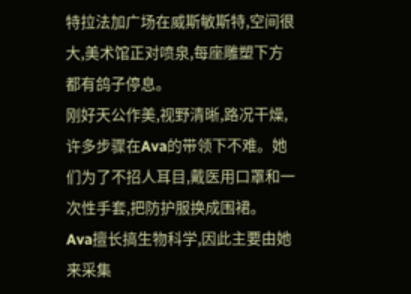特拉法加广场在威斯敏斯特,空间很大,美术馆正对喷泉,每座雕塑下方都有鸽子停息。
刚好天公作美,视野清晰,路况干燥,许多步骤在Ava的带领下不难。她们为了不招人耳目,戴医用口罩和一次性手套,把防护服换成围裙。
Ava擅长搞生物科学,因此主要由她来采集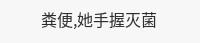粪便,她手握灭菌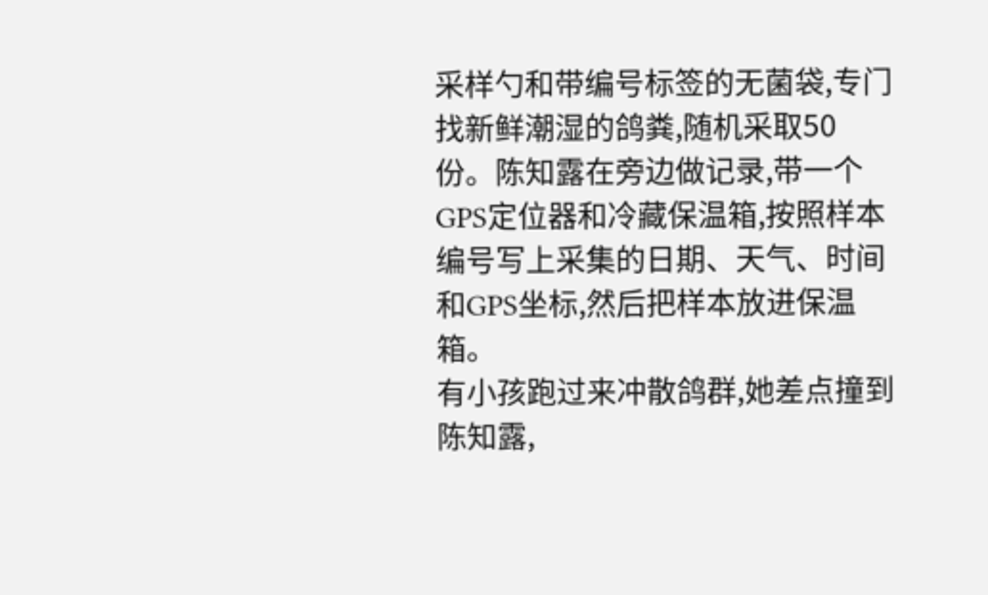采样勺和带编号标签的无菌袋,专门找新鲜潮湿的鸽粪,随机采取50份。陈知露在旁边做记录,带一个GPS定位器和冷藏保温箱,按照样本编号写上采集的日期、天气、时间和GPS坐标,然后把样本放进保温箱。
有小孩跑过来冲散鸽群,她差点撞到陈知露,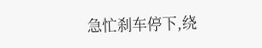急忙刹车停下,绕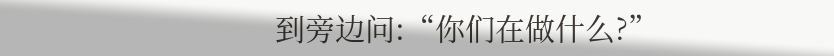到旁边问:“你们在做什么?”